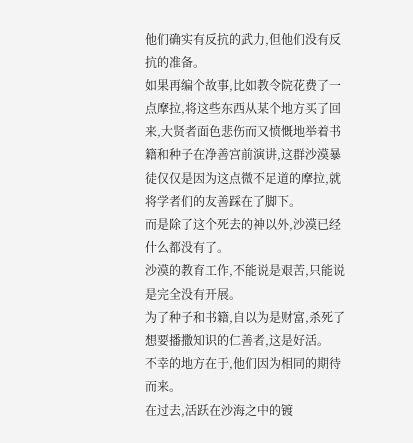他们确实有反抗的武力,但他们没有反抗的准备。
如果再编个故事,比如教令院花费了一点摩拉,将这些东西从某个地方买了回来,大贤者面色悲伤而又愤慨地举着书籍和种子在净善宫前演讲,这群沙漠暴徒仅仅是因为这点微不足道的摩拉,就将学者们的友善踩在了脚下。
而是除了这个死去的神以外,沙漠已经什么都没有了。
沙漠的教育工作,不能说是艰苦,只能说是完全没有开展。
为了种子和书籍,自以为是财富,杀死了想要播撒知识的仁善者,这是好活。
不幸的地方在于,他们因为相同的期待而来。
在过去,活跃在沙海之中的镀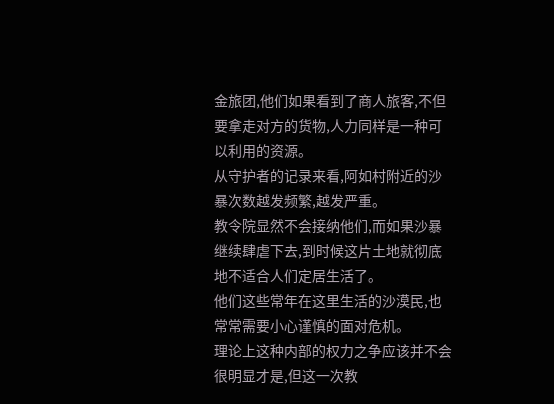金旅团,他们如果看到了商人旅客,不但要拿走对方的货物,人力同样是一种可以利用的资源。
从守护者的记录来看,阿如村附近的沙暴次数越发频繁,越发严重。
教令院显然不会接纳他们,而如果沙暴继续肆虐下去,到时候这片土地就彻底地不适合人们定居生活了。
他们这些常年在这里生活的沙漠民,也常常需要小心谨慎的面对危机。
理论上这种内部的权力之争应该并不会很明显才是,但这一次教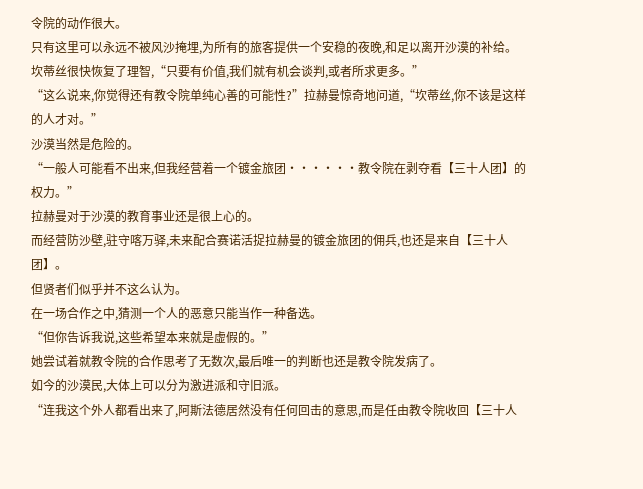令院的动作很大。
只有这里可以永远不被风沙掩埋,为所有的旅客提供一个安稳的夜晚,和足以离开沙漠的补给。
坎蒂丝很快恢复了理智,“只要有价值,我们就有机会谈判,或者所求更多。”
“这么说来,你觉得还有教令院单纯心善的可能性?”拉赫曼惊奇地问道,“坎蒂丝,你不该是这样的人才对。”
沙漠当然是危险的。
“一般人可能看不出来,但我经营着一个镀金旅团······教令院在剥夺看【三十人团】的权力。”
拉赫曼对于沙漠的教育事业还是很上心的。
而经营防沙壁,驻守喀万驿,未来配合赛诺活捉拉赫曼的镀金旅团的佣兵,也还是来自【三十人团】。
但贤者们似乎并不这么认为。
在一场合作之中,猜测一个人的恶意只能当作一种备选。
“但你告诉我说,这些希望本来就是虚假的。”
她尝试着就教令院的合作思考了无数次,最后唯一的判断也还是教令院发病了。
如今的沙漠民,大体上可以分为激进派和守旧派。
“连我这个外人都看出来了,阿斯法德居然没有任何回击的意思,而是任由教令院收回【三十人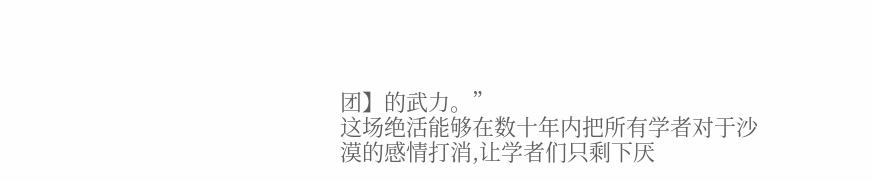团】的武力。”
这场绝活能够在数十年内把所有学者对于沙漠的感情打消,让学者们只剩下厌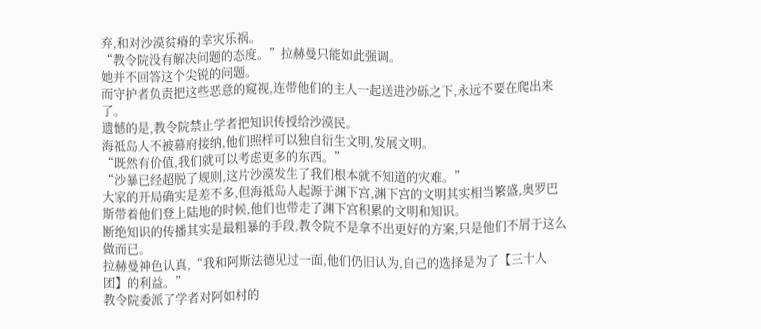弃,和对沙漠贫瘠的幸灾乐祸。
“教令院没有解决问题的态度。”拉赫曼只能如此强调。
她并不回答这个尖锐的问题。
而守护者负责把这些恶意的窥视,连带他们的主人一起送进沙砾之下,永远不要在爬出来了。
遗憾的是,教令院禁止学者把知识传授给沙漠民。
海祗岛人不被幕府接纳,他们照样可以独自衍生文明,发展文明。
“既然有价值,我们就可以考虑更多的东西。”
“沙暴已经超脱了规则,这片沙漠发生了我们根本就不知道的灾难。”
大家的开局确实是差不多,但海祗岛人起源于渊下宫,渊下宫的文明其实相当繁盛,奥罗巴斯带着他们登上陆地的时候,他们也带走了渊下宫积累的文明和知识。
断绝知识的传播其实是最粗暴的手段,教令院不是拿不出更好的方案,只是他们不屑于这么做而已。
拉赫曼神色认真,“我和阿斯法德见过一面,他们仍旧认为,自己的选择是为了【三十人团】的利益。”
教令院委派了学者对阿如村的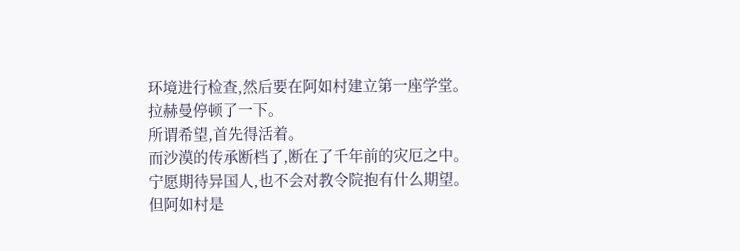环境进行检查,然后要在阿如村建立第一座学堂。
拉赫曼停顿了一下。
所谓希望,首先得活着。
而沙漠的传承断档了,断在了千年前的灾厄之中。
宁愿期待异国人,也不会对教令院抱有什么期望。
但阿如村是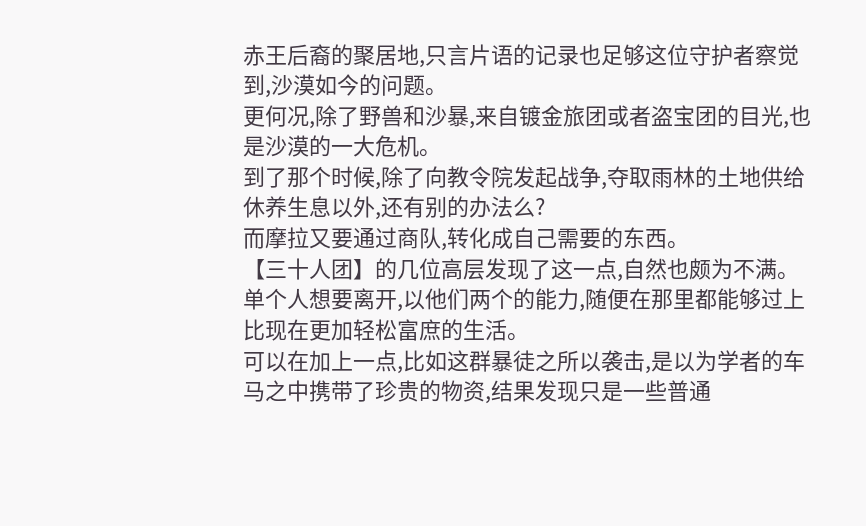赤王后裔的聚居地,只言片语的记录也足够这位守护者察觉到,沙漠如今的问题。
更何况,除了野兽和沙暴,来自镀金旅团或者盗宝团的目光,也是沙漠的一大危机。
到了那个时候,除了向教令院发起战争,夺取雨林的土地供给休养生息以外,还有别的办法么?
而摩拉又要通过商队,转化成自己需要的东西。
【三十人团】的几位高层发现了这一点,自然也颇为不满。
单个人想要离开,以他们两个的能力,随便在那里都能够过上比现在更加轻松富庶的生活。
可以在加上一点,比如这群暴徒之所以袭击,是以为学者的车马之中携带了珍贵的物资,结果发现只是一些普通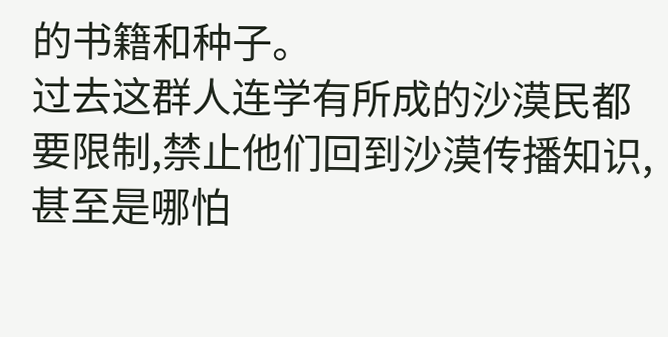的书籍和种子。
过去这群人连学有所成的沙漠民都要限制,禁止他们回到沙漠传播知识,甚至是哪怕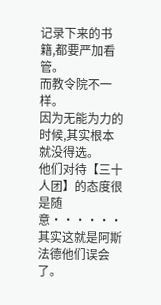记录下来的书籍,都要严加看管。
而教令院不一样。
因为无能为力的时候,其实根本就没得选。
他们对待【三十人团】的态度很是随意······其实这就是阿斯法德他们误会了。